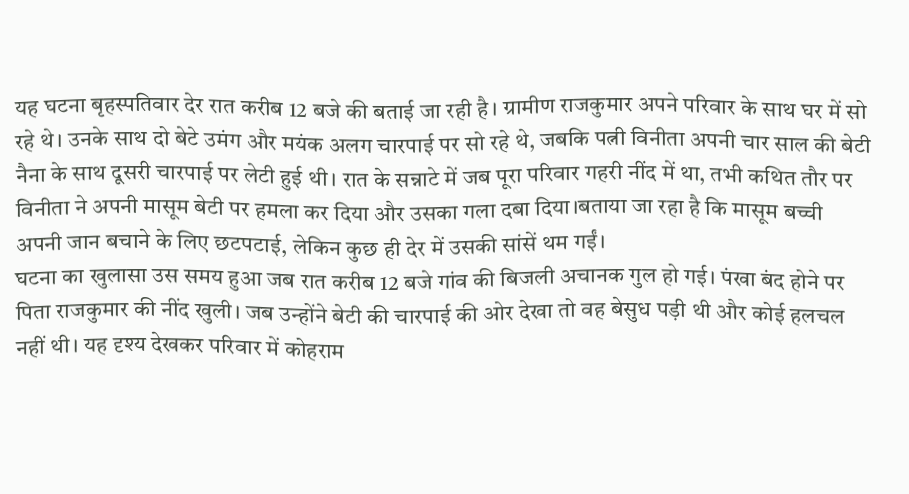यह घटना बृहस्पतिवार देर रात करीब 12 बजे की बताई जा रही है। ग्रामीण राजकुमार अपने परिवार के साथ घर में सो रहे थे। उनके साथ दो बेटे उमंग और मयंक अलग चारपाई पर सो रहे थे, जबकि पत्नी विनीता अपनी चार साल की बेटी नैना के साथ दूसरी चारपाई पर लेटी हुई थी। रात के सन्नाटे में जब पूरा परिवार गहरी नींद में था, तभी कथित तौर पर विनीता ने अपनी मासूम बेटी पर हमला कर दिया और उसका गला दबा दिया।बताया जा रहा है कि मासूम बच्ची अपनी जान बचाने के लिए छटपटाई, लेकिन कुछ ही देर में उसकी सांसें थम गईं।
घटना का खुलासा उस समय हुआ जब रात करीब 12 बजे गांव की बिजली अचानक गुल हो गई। पंखा बंद होने पर पिता राजकुमार की नींद खुली। जब उन्होंने बेटी की चारपाई की ओर देखा तो वह बेसुध पड़ी थी और कोई हलचल नहीं थी। यह दृश्य देखकर परिवार में कोहराम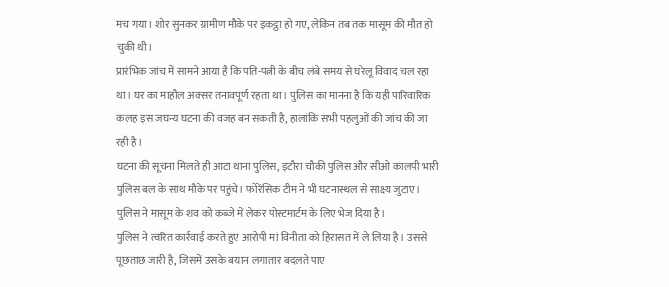मच गया। शोर सुनकर ग्रामीण मौके पर इकट्ठा हो गए, लेकिन तब तक मासूम की मौत हो चुकी थी।
प्रारंभिक जांच में सामने आया है कि पति-पत्नी के बीच लंबे समय से घरेलू विवाद चल रहा था। घर का माहौल अक्सर तनावपूर्ण रहता था। पुलिस का मानना है कि यही पारिवारिक कलह इस जघन्य घटना की वजह बन सकती है, हालांकि सभी पहलुओं की जांच की जा रही है।
घटना की सूचना मिलते ही आटा थाना पुलिस, इटौरा चौकी पुलिस और सीओ कालपी भारी पुलिस बल के साथ मौके पर पहुंचे। फोरेंसिक टीम ने भी घटनास्थल से साक्ष्य जुटाए। पुलिस ने मासूम के शव को कब्जे में लेकर पोस्टमार्टम के लिए भेज दिया है।
पुलिस ने त्वरित कार्रवाई करते हुए आरोपी मां विनीता को हिरासत में ले लिया है। उससे पूछताछ जारी है, जिसमें उसके बयान लगातार बदलते पाए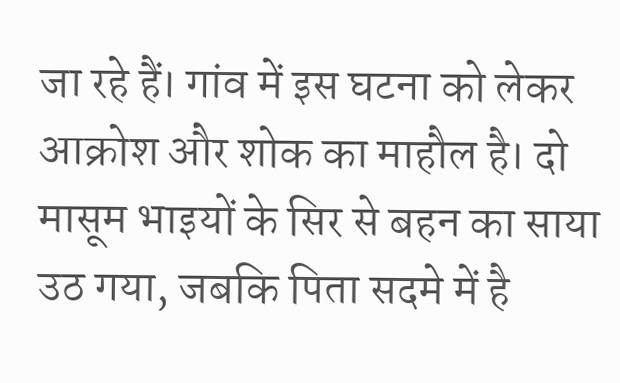जा रहे हैं। गांव में इस घटना को लेकर आक्रोश और शोक का माहौल है। दो मासूम भाइयों के सिर से बहन का साया उठ गया, जबकि पिता सदमे में है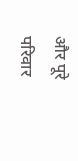और पूरे परिवार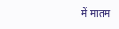में मातम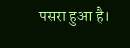पसरा हुआ है।